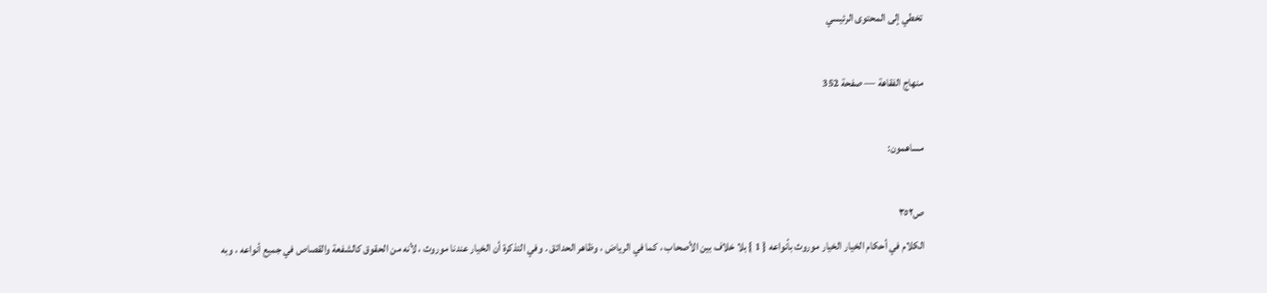تخطي إلى المحتوى الرئيسي

منهاج الفقاهة — صفحة 352

مساهمون:

ص٣٥٢
الكلام في أحكام الخيار الخيار موروث بأنواعه { 1 } بلا خلاف بين الأصحاب ، كما في الرياض ، وظاهر الحدائق . وفي التذكرة أن الخيار عندنا موروث ، لأنه من الحقوق كالشفعة والقصاص في جميع أنواعه ، وبه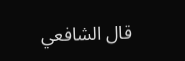قال الشافعي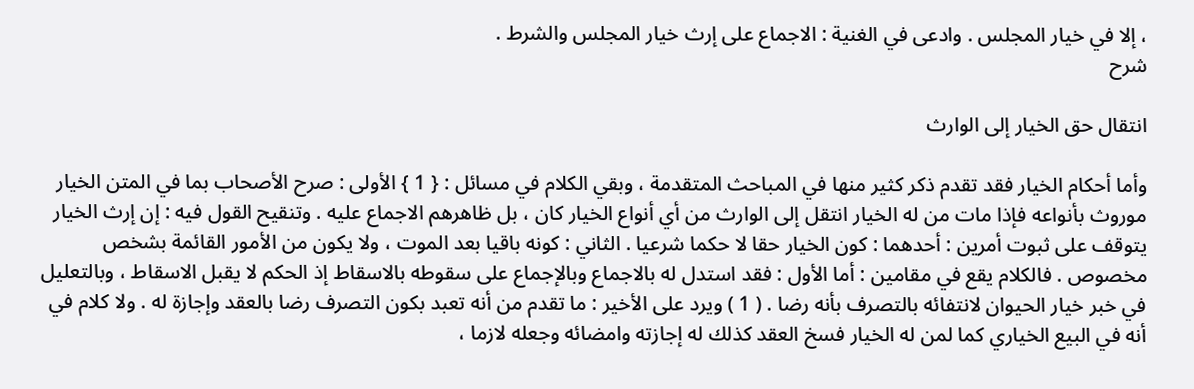، إلا في خيار المجلس . وادعى في الغنية : الاجماع على إرث خيار المجلس والشرط .
شرح

انتقال حق الخيار إلى الوارث

وأما أحكام الخيار فقد تقدم ذكر كثير منها في المباحث المتقدمة ، وبقي الكلام في مسائل : { 1 } الأولى : صرح الأصحاب بما في المتن الخيار موروث بأنواعه فإذا مات من له الخيار انتقل إلى الوارث من أي أنواع الخيار كان ، بل ظاهرهم الاجماع عليه . وتنقيح القول فيه : إن إرث الخيار يتوقف على ثبوت أمرين : أحدهما : كون الخيار حقا لا حكما شرعيا . الثاني : كونه باقيا بعد الموت ، ولا يكون من الأمور القائمة بشخص مخصوص . فالكلام يقع في مقامين : أما الأول : فقد استدل له بالاجماع وبالإجماع على سقوطه بالاسقاط إذ الحكم لا يقبل الاسقاط ، وبالتعليل في خبر خيار الحيوان لانتفائه بالتصرف بأنه رضا . ( 1 ) ويرد على الأخير : ما تقدم من أنه تعبد بكون التصرف رضا بالعقد وإجازة له . ولا كلام في أنه في البيع الخياري كما لمن له الخيار فسخ العقد كذلك له إجازته وامضائه وجعله لازما ،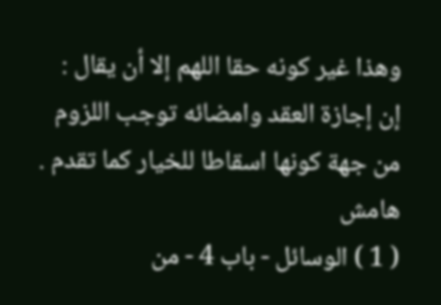وهذا غير كونه حقا اللهم إلا أن يقال : إن إجازة العقد وامضائه توجب اللزوم من جهة كونها اسقاطا للخيار كما تقدم .
هامش
( 1 ) الوسائل - باب 4 - من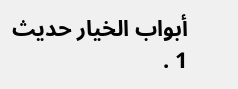أبواب الخيار حديث 1 .